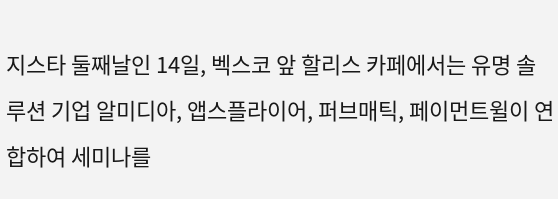지스타 둘째날인 14일, 벡스코 앞 할리스 카페에서는 유명 솔루션 기업 알미디아, 앱스플라이어, 퍼브매틱, 페이먼트윌이 연합하여 세미나를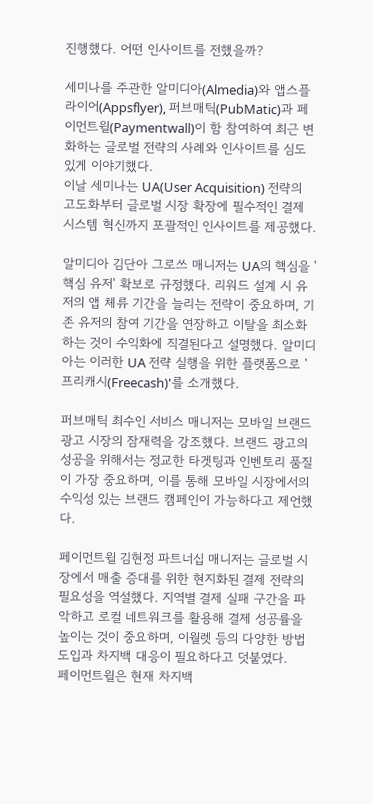진행했다. 어떤 인사이트를 전했을까?

세미나를 주관한 알미디아(Almedia)와 앱스플라이어(Appsflyer), 퍼브매틱(PubMatic)과 페이먼트윌(Paymentwall)이 함 참여하여 최근 변화하는 글로벌 전략의 사례와 인사이트를 심도 있게 이야기했다.
이날 세미나는 UA(User Acquisition) 전략의 고도화부터 글로벌 시장 확장에 필수적인 결제 시스템 혁신까지 포괄적인 인사이트를 제공했다.

알미디아 김단아 그로쓰 매니저는 UA의 핵심을 '핵심 유저' 확보로 규정했다. 리워드 설계 시 유저의 앱 체류 기간을 늘리는 전략이 중요하며, 기존 유저의 참여 기간을 연장하고 이탈을 최소화하는 것이 수익화에 직결된다고 설명했다. 알미디아는 이러한 UA 전략 실행을 위한 플랫폼으로 '프리캐시(Freecash)'를 소개했다.

퍼브매틱 최수인 서비스 매니저는 모바일 브랜드 광고 시장의 잠재력을 강조했다. 브랜드 광고의 성공을 위해서는 정교한 타겟팅과 인벤토리 품질이 가장 중요하며, 이를 통해 모바일 시장에서의 수익성 있는 브랜드 캠페인이 가능하다고 제언했다.

페이먼트윌 김현정 파트너십 매니저는 글로벌 시장에서 매출 증대를 위한 현지화된 결제 전략의 필요성을 역설했다. 지역별 결제 실패 구간을 파악하고 로컬 네트워크를 활용해 결제 성공률을 높이는 것이 중요하며, 이월렛 등의 다양한 방법 도입과 차지백 대응이 필요하다고 덧붙였다.
페이먼트윌은 현재 차지백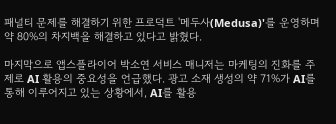패널티 문제를 해결하기 위한 프로덕트 '메두사(Medusa)'를 운영하며 약 80%의 차지백을 해결하고 있다고 밝혔다.

마지막으로 앱스플라이어 박소연 서비스 매니저는 마케팅의 진화를 주제로 AI 활용의 중요성을 언급했다. 광고 소재 생성의 약 71%가 AI를 통해 이루어지고 있는 상황에서, AI를 활용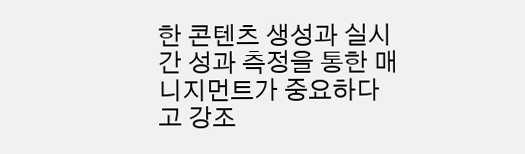한 콘텐츠 생성과 실시간 성과 측정을 통한 매니지먼트가 중요하다고 강조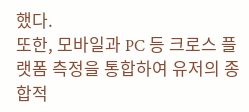했다.
또한, 모바일과 PC 등 크로스 플랫폼 측정을 통합하여 유저의 종합적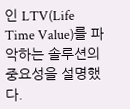인 LTV(Life Time Value)를 파악하는 솔루션의 중요성을 설명했다.